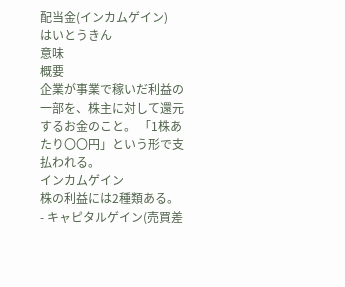配当金(インカムゲイン)
はいとうきん
意味
概要
企業が事業で稼いだ利益の一部を、株主に対して還元するお金のこと。 「1株あたり〇〇円」という形で支払われる。
インカムゲイン
株の利益には2種類ある。
- キャピタルゲイン(売買差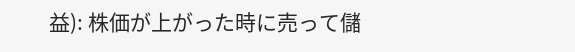益): 株価が上がった時に売って儲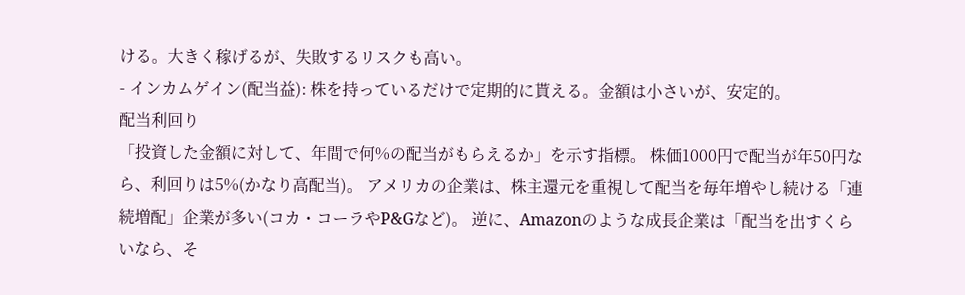ける。大きく稼げるが、失敗するリスクも高い。
- インカムゲイン(配当益): 株を持っているだけで定期的に貰える。金額は小さいが、安定的。
配当利回り
「投資した金額に対して、年間で何%の配当がもらえるか」を示す指標。 株価1000円で配当が年50円なら、利回りは5%(かなり高配当)。 アメリカの企業は、株主還元を重視して配当を毎年増やし続ける「連続増配」企業が多い(コカ・コーラやP&Gなど)。 逆に、Amazonのような成長企業は「配当を出すくらいなら、そ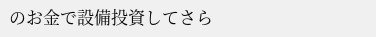のお金で設備投資してさら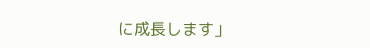に成長します」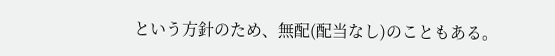という方針のため、無配(配当なし)のこともある。